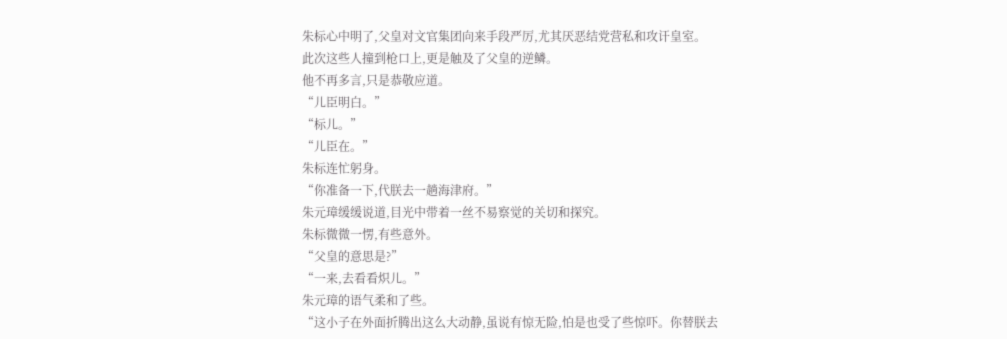朱标心中明了,父皇对文官集团向来手段严厉,尤其厌恶结党营私和攻讦皇室。
此次这些人撞到枪口上,更是触及了父皇的逆鳞。
他不再多言,只是恭敬应道。
“儿臣明白。”
“标儿。”
“儿臣在。”
朱标连忙躬身。
“你准备一下,代朕去一趟海津府。”
朱元璋缓缓说道,目光中带着一丝不易察觉的关切和探究。
朱标微微一愣,有些意外。
“父皇的意思是?”
“一来,去看看炽儿。”
朱元璋的语气柔和了些。
“这小子在外面折腾出这么大动静,虽说有惊无险,怕是也受了些惊吓。你替朕去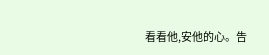看看他,安他的心。告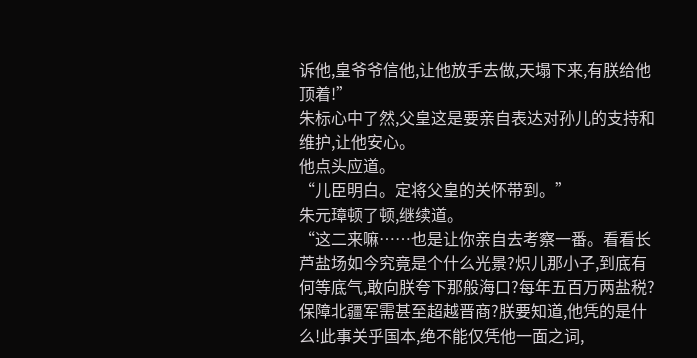诉他,皇爷爷信他,让他放手去做,天塌下来,有朕给他顶着!”
朱标心中了然,父皇这是要亲自表达对孙儿的支持和维护,让他安心。
他点头应道。
“儿臣明白。定将父皇的关怀带到。”
朱元璋顿了顿,继续道。
“这二来嘛……也是让你亲自去考察一番。看看长芦盐场如今究竟是个什么光景?炽儿那小子,到底有何等底气,敢向朕夸下那般海口?每年五百万两盐税?保障北疆军需甚至超越晋商?朕要知道,他凭的是什么!此事关乎国本,绝不能仅凭他一面之词,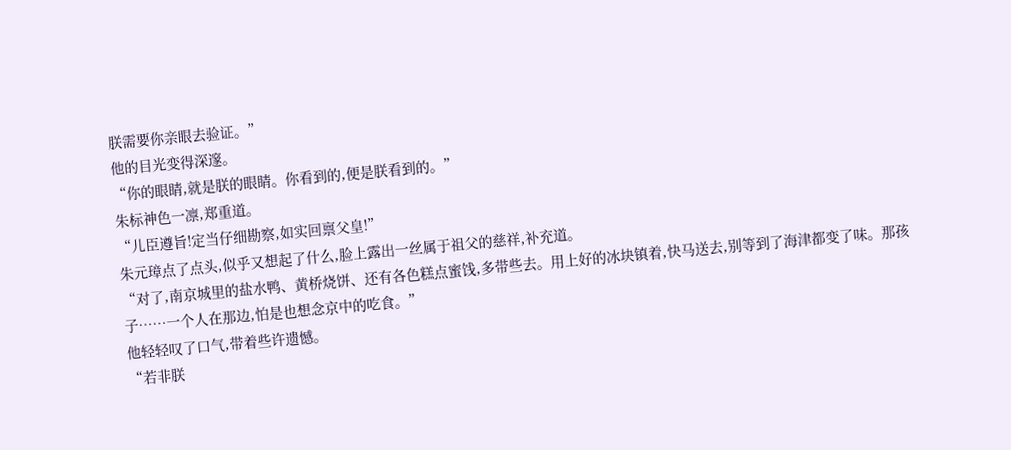朕需要你亲眼去验证。”
他的目光变得深邃。
“你的眼睛,就是朕的眼睛。你看到的,便是朕看到的。”
朱标神色一凛,郑重道。
“儿臣遵旨!定当仔细勘察,如实回禀父皇!”
朱元璋点了点头,似乎又想起了什么,脸上露出一丝属于祖父的慈祥,补充道。
“对了,南京城里的盐水鸭、黄桥烧饼、还有各色糕点蜜饯,多带些去。用上好的冰块镇着,快马送去,别等到了海津都变了味。那孩子……一个人在那边,怕是也想念京中的吃食。”
他轻轻叹了口气,带着些许遗憾。
“若非朕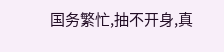国务繁忙,抽不开身,真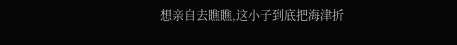想亲自去瞧瞧,这小子到底把海津折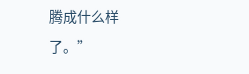腾成什么样了。”